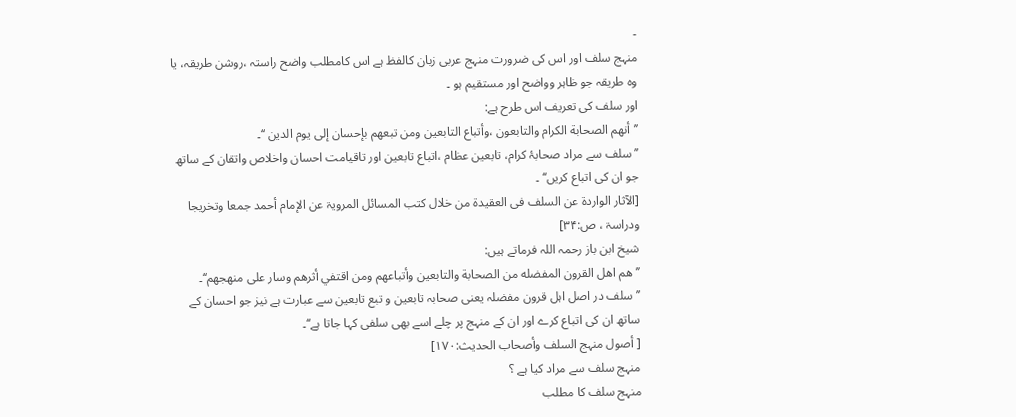-
منہج سلف اور اس کی ضرورت منہج عربی زبان کالفظ ہے اس کامطلب واضح راستہ ،روشن طریقہ، یا وہ طریقہ جو ظاہر وواضح اور مستقیم ہو ۔
اور سلف کی تعریف اس طرح ہے:
’’أنهم الصحابة الكرام والتابعون ،وأتباع التابعين ومن تبعهم بإحسان إلى يوم الدين ‘‘۔
’’سلف سے مراد صحابۂ کرام، تابعین عظام ،اتباع تابعین اور تاقیامت احسان واخلاص واتقان کے ساتھ جو ان کی اتباع کریں‘‘ ۔
[الآثار الواردۃ عن السلف فی العقیدۃ من خلال کتب المسائل المرویۃ عن الإمام أحمد جمعا وتخریجا ودراسۃ ، ص:۳۴]
شیخ ابن باز رحمہ اللہ فرماتے ہیں:
’’هم اهل القرون المفضله من الصحابة والتابعين وأتباعهم ومن اقتفي أثرهم وسار على منهجهم‘‘۔
’’سلف در اصل اہل قرون مفضلہ یعنی صحابہ تابعین و تبع تابعین سے عبارت ہے نیز جو احسان کے ساتھ ان کی اتباع کرے اور ان کے منہج پر چلے اسے بھی سلفی کہا جاتا ہے‘‘۔
[ أصول منہج السلف وأصحاب الحدیث:۱۷۰]
منہج سلف سے مراد کیا ہے ؟
منہج سلف کا مطلب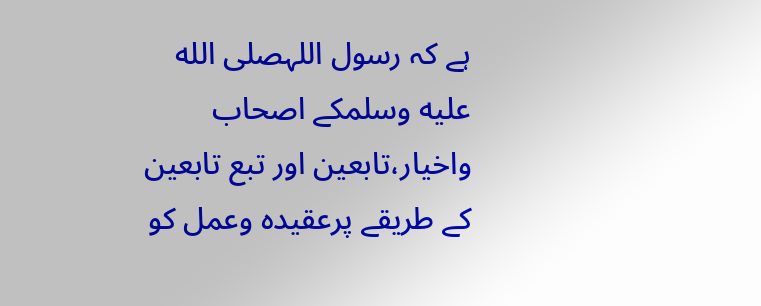ہے کہ رسول اللہصلى الله عليه وسلمکے اصحاب واخیار،تابعین اور تبع تابعین کے طریقے پرعقیدہ وعمل کو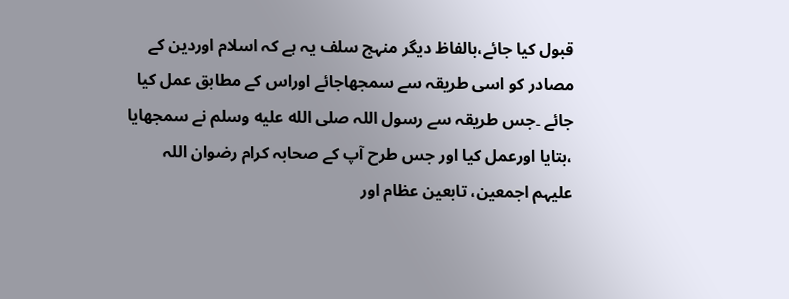قبول کیا جائے،بالفاظ دیگر منہج سلف یہ ہے کہ اسلام اوردین کے مصادر کو اسی طریقہ سے سمجھاجائے اوراس کے مطابق عمل کیا جائے ۔جس طریقہ سے رسول اللہ صلى الله عليه وسلم نے سمجھایا ،بتایا اورعمل کیا اور جس طرح آپ کے صحابہ کرام رضوان اللہ علیہم اجمعین، تابعین عظام اور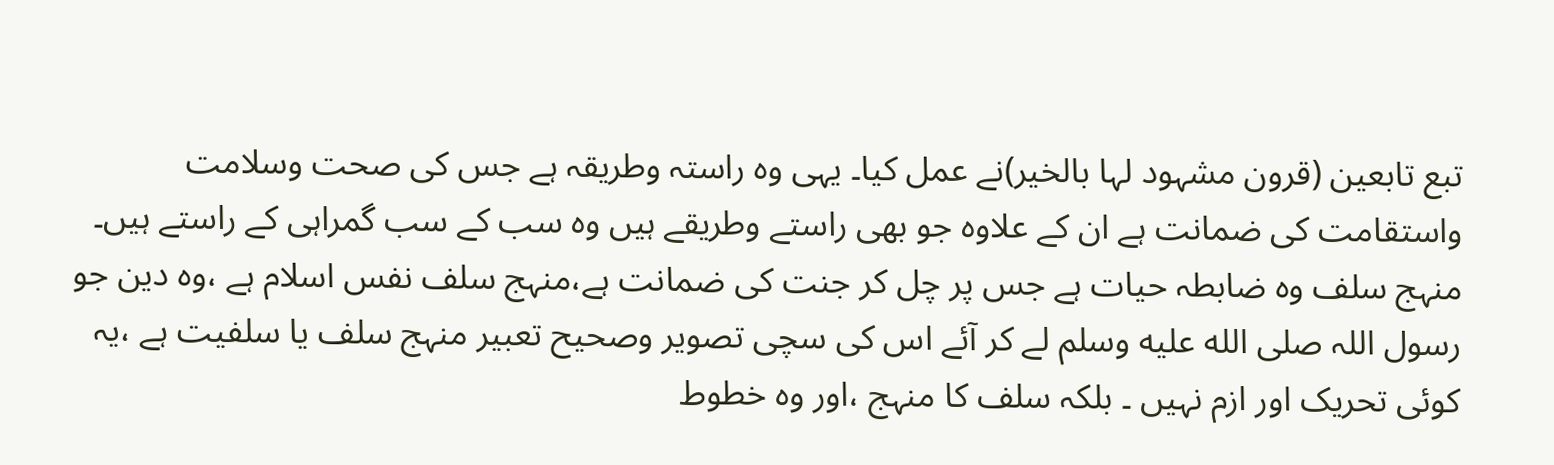تبع تابعین (قرون مشہود لہا بالخیر)نے عمل کیا۔ یہی وہ راستہ وطریقہ ہے جس کی صحت وسلامت واستقامت کی ضمانت ہے ان کے علاوہ جو بھی راستے وطریقے ہیں وہ سب کے سب گمراہی کے راستے ہیں۔
منہج سلف وہ ضابطہ حیات ہے جس پر چل کر جنت کی ضمانت ہے،منہج سلف نفس اسلام ہے ،وہ دین جو رسول اللہ صلى الله عليه وسلم لے کر آئے اس کی سچی تصویر وصحیح تعبیر منہج سلف یا سلفیت ہے ،یہ کوئی تحریک اور ازم نہیں ۔ بلکہ سلف کا منہج ،اور وہ خطوط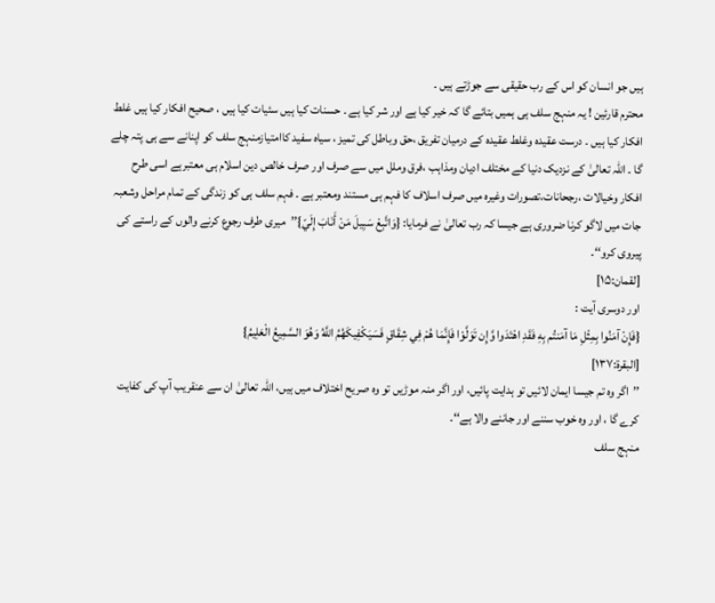ہیں جو انسان کو اس کے رب حقیقی سے جوڑتے ہیں ۔
محترم قارئین ! یہ منہج سلف ہی ہمیں بتائے گا کہ خیر کیا ہے اور شر کیا ہے ۔ حسنات کیا ہیں سئیات کیا ہیں ، صحیح افکار کیا ہیں غلط افکار کیا ہیں ۔ درست عقیدہ وغلط عقیدہ کے درمیان تفریق ،حق وباطل کی تمیز ، سیاہ سفید کاامتیازمنہج سلف کو اپنانے سے ہی پتہ چلے گا ۔ اللہ تعالیٰ کے نزدیک دنیا کے مختلف ادیان ومذاہب ،فرق وملل میں سے صرف اور صرف خالص دین اسلام ہی معتبرہے اسی طرح افکار وخیالات ،رجحانات،تصورات وغیرہ میں صرف اسلاف کا فہم ہی مستند ومعتبر ہے ۔ فہم سلف ہی کو زندگی کے تمام مراحل وشعبہ جات میں لاگو کرنا ضروری ہے جیسا کہ رب تعالیٰ نے فرمایا: {وَاتَّبِعْ سَبِيلَ مَنْ أَنَابَ إِلَيّ}’’میری طرف رجوع کرنے والوں کے راستے کی پیروی کرو‘‘۔
[لقمان:۱۵]
اور دوسری آیت :
{فَإِنْ آمَنُوا بِمِثْلِ مَا آمَنتُم بِهِ فَقَدِ اهْتَدَوا وَّإِن تَوَلَّوْا فَإِنَّمَا هُمْ فِي شِقَاقٍ فَسَيَكْفِيكَهُمُ اللَّهُ وَهُوَ السَّمِيعُ الْعَلِيمُ}
[البقرۃ:۱۳۷]
’’اگر وہ تم جیسا ایمان لائیں تو ہدایت پائیں، اور اگر منہ موڑیں تو وہ صریح اختلاف میں ہیں، اللہ تعالیٰ ان سے عنقریب آپ کی کفایت کرے گا ، اور وہ خوب سننے اور جاننے والا ہے‘‘۔
منہج سلف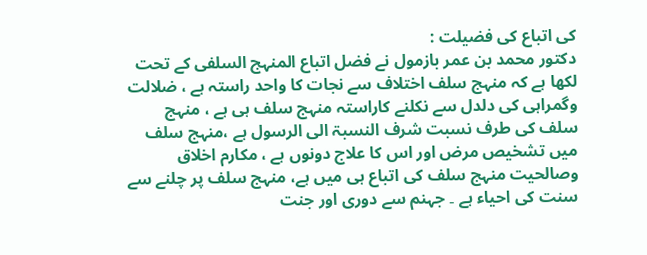کی اتباع کی فضیلت :
دکتور محمد بن عمر بازمول نے فضل اتباع المنہج السلفی کے تحت لکھا ہے کہ منہج سلف اختلاف سے نجات کا واحد راستہ ہے ، ضلالت وگمراہی کی دلدل سے نکلنے کاراستہ منہج سلف ہی ہے ، منہج سلف کی طرف نسبت شرف النسبۃ الی الرسول ہے ،منہج سلف میں تشخیص مرض اور اس کا علاج دونوں ہے ، مکارم اخلاق وصالحیت منہج سلف کی اتباع ہی میں ہے، منہج سلف پر چلنے سے سنت کی احیاء ہے ۔ جہنم سے دوری اور جنت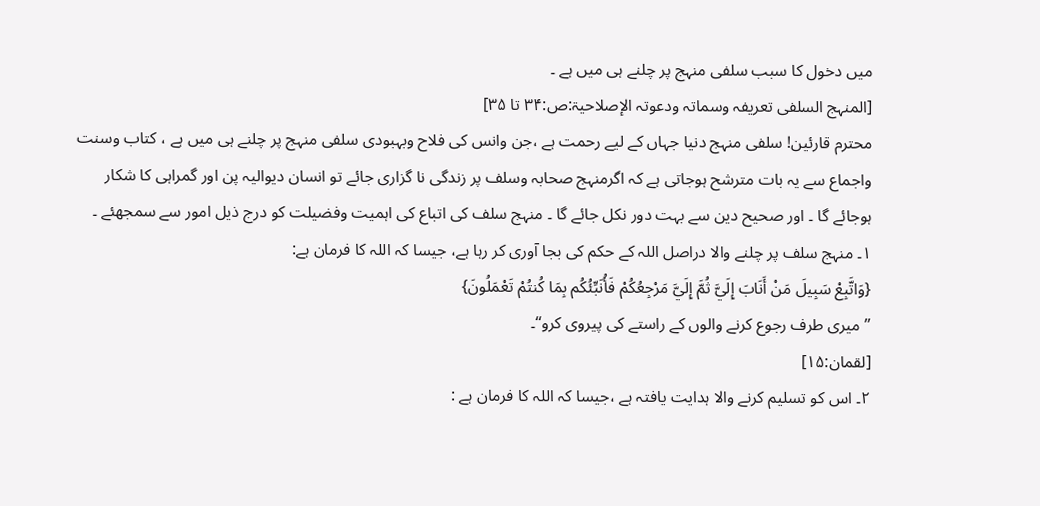میں دخول کا سبب سلفی منہج پر چلنے ہی میں ہے ۔
[المنہج السلفی تعریفہ وسماتہ ودعوتہ الإصلاحیۃ:ص:۳۴ تا ۳۵]
محترم قارئین! سلفی منہج دنیا جہاں کے لیے رحمت ہے ،جن وانس کی فلاح وبہبودی سلفی منہج پر چلنے ہی میں ہے ، کتاب وسنت واجماع سے یہ بات مترشح ہوجاتی ہے کہ اگرمنہج صحابہ وسلف پر زندگی نا گزاری جائے تو انسان دیوالیہ پن اور گمراہی کا شکار ہوجائے گا ۔ اور صحیح دین سے بہت دور نکل جائے گا ۔ منہج سلف کی اتباع کی اہمیت وفضیلت کو درج ذیل امور سے سمجھئے ۔
۱۔ منہج سلف پر چلنے والا دراصل اللہ کے حکم کی بجا آوری کر رہا ہے، جیسا کہ اللہ کا فرمان ہے:
{وَاتَّبِعْ سَبِيلَ مَنْ أَنَابَ إِلَيَّ ثُمَّ إِلَيَّ مَرْجِعُكُمْ فَأُنَبِّئُكُم بِمَا كُنتُمْ تَعْمَلُونَ}
’’میری طرف رجوع کرنے والوں کے راستے کی پیروی کرو‘‘۔
[لقمان:۱۵]
۲۔ اس کو تسلیم کرنے والا ہدایت یافتہ ہے ،جیسا کہ اللہ کا فرمان ہے :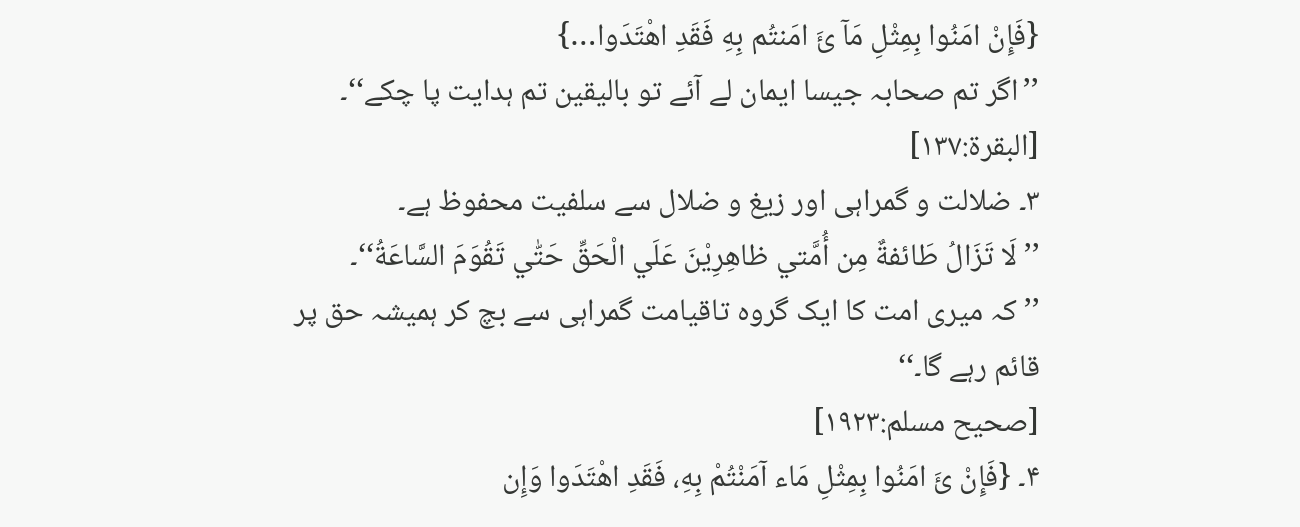{فَإِنْ امَنُوا بِمِثْلِ مَآ ئَ امَنتُم بِهِ فَقَدِ اهْتَدَوا…}
’’اگر تم صحابہ جیسا ایمان لے آئے تو بالیقین تم ہدایت پا چکے‘‘۔
[البقرۃ:۱۳۷]
۳۔ ضلالت و گمراہی اور زیغ و ضلال سے سلفیت محفوظ ہے۔
’’لَا تَزَالُ طَائفةٌ مِن أُمَّتي ظاهِرِيْنَ عَلَي الْحَقِّ حَتّٰي تَقُوَمَ السَّاعَةُ‘‘۔
’’کہ میری امت کا ایک گروہ تاقیامت گمراہی سے بچ کر ہمیشہ حق پر قائم رہے گا۔‘‘
[صحیح مسلم:۱۹۲۳]
۴۔ {فَإِنْ ئَ امَنُوا بِمِثْلِ مَاء آمَنْتُمْ بِهِ، فَقَدِ اهْتَدَوا وَإِن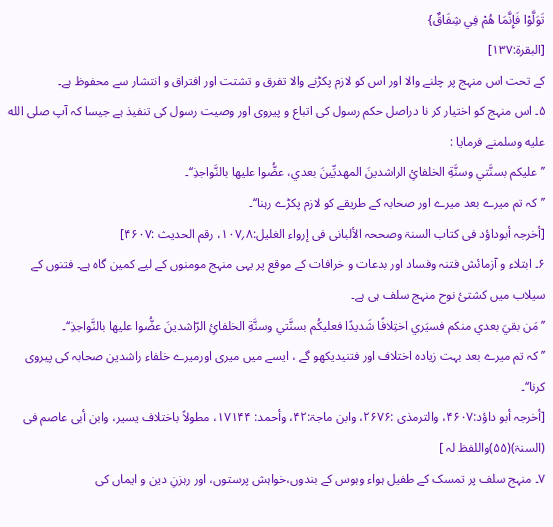تَوَلَّوْا فَإِنَّمَا هُمْ فِي شِفَاقٌ}
[البقرۃ:۱۳۷]
کے تحت اس منہج پر چلنے والا اور اس کو لازم پکڑنے والا تفرق و تشتت اور افتراق و انتشار سے محفوظ ہے۔
۵۔ اس منہج کو اختیار کر نا دراصل حکم رسول کی اتباع و پیروی اور وصیت رسول کی تنفیذ ہے جیسا کہ آپ صلى الله عليه وسلمنے فرمایا :
’’عليكم بسنَّتي وسنَّةِ الخلفائِ الراشدينَ المهديِّينَ بعدي، عضُّوا عليها بالنَّواجذِ‘‘۔
’’کہ تم میرے بعد میرے اور صحابہ کے طریقے کو لازم پکڑے رہنا‘‘۔
[أخرجہ أبوداؤد فی کتاب السنۃ وصححہ الألبانی فی إرواء الغلیل:۸؍۱۰۷، رقم الحدیث :۴۶۰۷]
۶۔ ابتلاء و آزمائش فتنہ وفساد اور بدعات و خرافات کے موقع پر یہی منہج مومنوں کے لیے کمین گاہ ہے۔ فتنوں کے سیلاب میں کشتیٔ نوح منہج سلف ہی ہے۔
’’مَن بقيَ بعدي منكم فسيَري اختِلافًا شَديدًا فعليكُم بسنَّتي وسنَّةِ الخلفائِ الرّاشدينَ عضُّوا عليها بالنَّواجذِ‘‘۔
’’ کہ تم میرے بعد بہت زیادہ اختلاف اور فتنیدیکھو گے ، ایسے میں میری اورمیرے خلفاء راشدین صحابہ کی پیروی کرنا‘‘۔
[أخرجہ أبو داؤد:۴۶۰۷، والترمذی :۲۶۷۶، وابن ماجۃ:۴۲، وأحمد: ۱۷۱۴۴، مطولاً باختلاف یسیر، وابن أبی عاصم فی (السنۃ)(۵۵)واللفظ لہ ]
۷۔ منہج سلف پر تمسک کے طفیل ہواء وہوس کے بندوں،خواہش پرستوں، اور رہزنِ دین و ایماں کی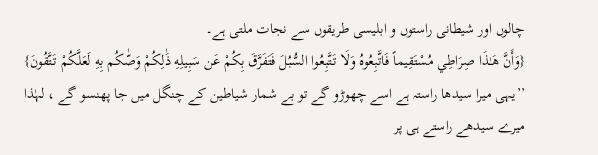چالوں اور شیطانی راستوں و ابلیسی طریقوں سے نجات ملتی ہے۔
{وَأَنَّ هَـٰذَا صِرَاطِي مُسْتَقِيماً فَاتَّبِعُوهُ وَلَا تَتَّبِعُوا السُّبُلَ فَتَفَرَّقَ بِكُمْ عَن سَبِيلِهِ ذَٰلِكُمْ وَصّٰكُم بِهِ لَعَلَّكُمْ تَتَّقُونَ}
’’یہی میرا سیدھا راستہ ہے اسے چھوڑو گے تو بے شمار شیاطین کے چنگل میں جا پھنسو گے ، لہٰذا میرے سیدھے راستے ہی پر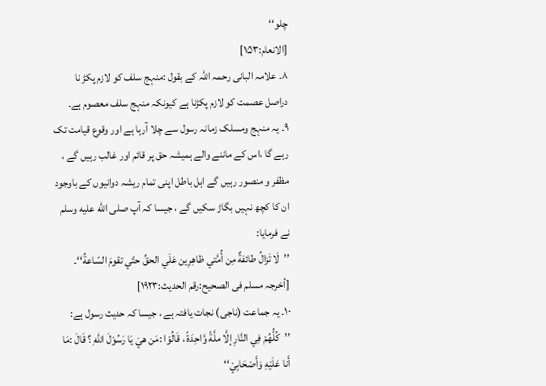چلو‘‘
[الانعام:۱۵۳]
۸۔ علامہ البانی رحمہ اللہ کے بقول :منہج سلف کو لازم پکڑ نا دراصل عصمت کو لازم پکڑنا ہے کیونکہ منہج سلف معصوم ہے۔
۹۔ یہ منہج ومسلک زمانہ رسول سے چلا آرہا ہے اور وقوع قیامت تک رہے گا ،اس کے ماننے والے ہمیشہ حق پر قائم اور غالب رہیں گے ، مظفر و منصور رہیں گے اہل باطل اپنی تمام ریشہ دوانیوں کے باوجود ان کا کچھ نہیں بگاڑ سکیں گے ، جیسا کہ آپ صلى الله عليه وسلم نے فرمایا:
’’لَا تَزالُ طائفةٌ مِن أُمَّتي ظاهِرِين عَلَي الحقِّ حتّي تقومَ السّاعةُ‘‘۔
[أخرجہ مسلم فی الصحیح:رقم الحدیث:۱۹۲۳]
۱۰۔ یہ جماعت (ناجی) نجات یافتہ ہے ، جیسا کہ حدیث رسول ہے:
’’كُلُّهُمْ فِي النَّارِ إلَّا ملَّةً وَّاحِدَةً ، قَالُوْا :مَن هيَ يَا رَسُوْلَ اللّٰهِ ؟ قَالَ :مَا أَنا عَلَيْهِ وَأَصْحَابِيْ‘‘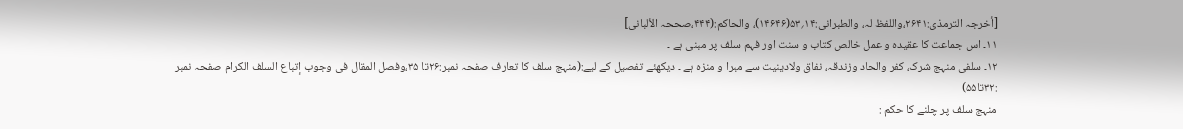[أخرجہ الترمذی:۲۶۴۱،واللفظ لہ، والطبرانی:۱۴؍۵۳(۱۴۶۴۶)، والحاکم:(۴۴۴،صححہ الألبانی]
۱۱۔ اس جماعت کا عقیدہ و عمل خالص کتاب و سنت اور فہم سلف پر مبنی ہے ۔
۱۲۔ سلفی منہج شرک، کفر والحاد وزندقہ، نفاق ولادینیت سے مبرا و منزہ ہے ۔ دیکھئے تفصیل کے لیے:(منہج سلف کا تعارف صفحہ نمبر:۲۶تا ۳۵،وفصل المقال فی وجوب إتباع السلف الکرام صفحہ نمبر :۳۲تا۵۵)
منہج سلف پر چلنے کا حکم :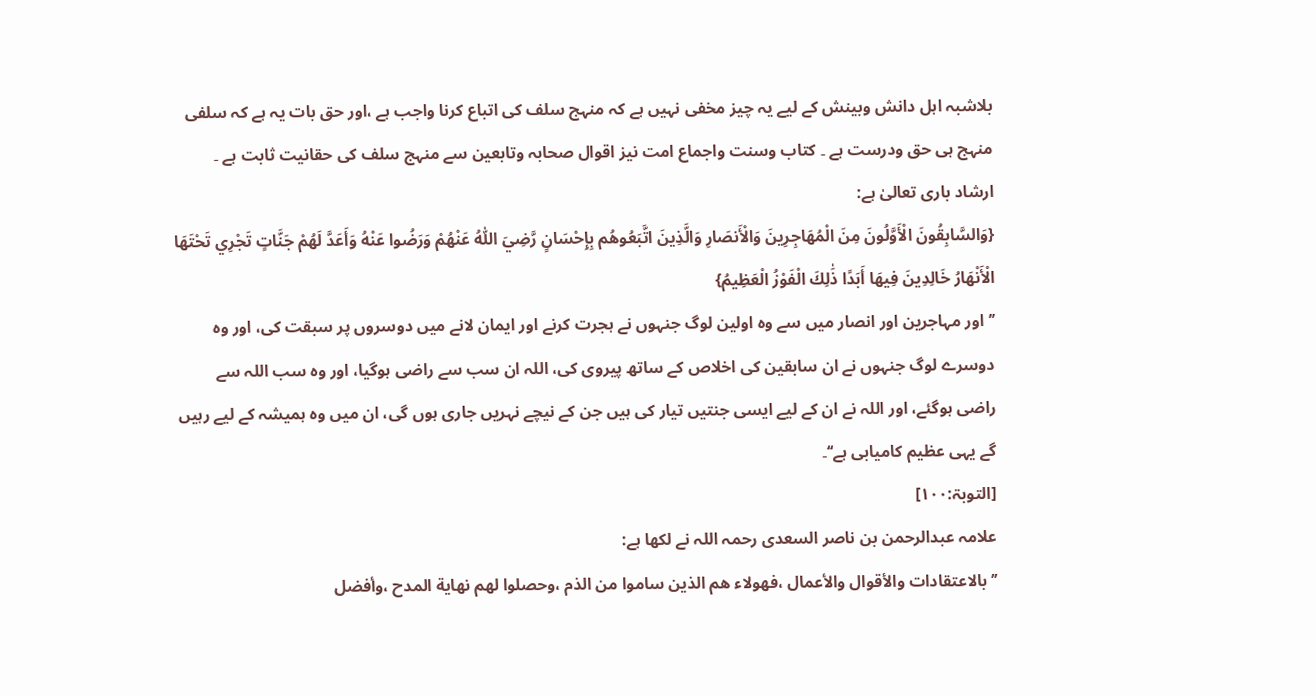بلاشبہ اہل دانش وبینش کے لیے یہ چیز مخفی نہیں ہے کہ منہج سلف کی اتباع کرنا واجب ہے ،اور حق بات یہ ہے کہ سلفی منہج ہی حق ودرست ہے ۔ کتاب وسنت واجماع امت نیز اقوال صحابہ وتابعین سے منہج سلف کی حقانیت ثابت ہے ۔
ارشاد باری تعالیٰ ہے:
{وَالسَّابِقُونَ الْأَوَّلُونَ مِنَ الْمُهَاجِرِينَ وَالْأَنصَارِ وَالَّذِينَ اتَّبَعُوهُم بِإِحْسَانٍ رَّضِيَ اللّٰهُ عَنْهُمْ وَرَضُوا عَنْهُ وَأَعَدَّ لَهُمْ جَنَّاتٍ تَجْرِي تَحْتَهَا الْأَنْهَارُ خَالِدِينَ فِيهَا أَبَدًا ذَٰلِكَ الْفَوْزُ الْعَظِيمُ}
’’اور مہاجرین اور انصار میں سے وہ اولین لوگ جنہوں نے ہجرت کرنے اور ایمان لانے میں دوسروں پر سبقت کی، اور وہ دوسرے لوگ جنہوں نے ان سابقین کی اخلاص کے ساتھ پیروی کی، اللہ ان سب سے راضی ہوگیا، اور وہ سب اللہ سے راضی ہوگئے، اور اللہ نے ان کے لیے ایسی جنتیں تیار کی ہیں جن کے نیچے نہریں جاری ہوں گی، ان میں وہ ہمیشہ کے لیے رہیں گے یہی عظیم کامیابی ہے‘‘۔
[التوبۃ:۱۰۰]
علامہ عبدالرحمن بن ناصر السعدی رحمہ اللہ نے لکھا ہے:
’’بالاعتقادات والأقوال والأعمال ،فهولاء هم الذين ساموا من الذم ،وحصلوا لهم نهاية المدح ،وأفضل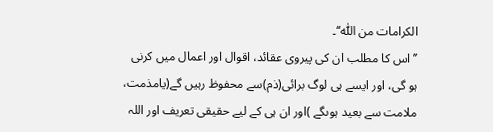الكرامات من اللّٰه‘‘۔
’’ اس کا مطلب ان کی پیروی عقائد، اقوال اور اعمال میں کرنی ہو گی، اور ایسے ہی لوگ برائی(ذم)سے محفوظ رہیں گے(یامذمت، ملامت سے بعید ہوںگے )اور ان ہی کے لیے حقیقی تعریف اور اللہ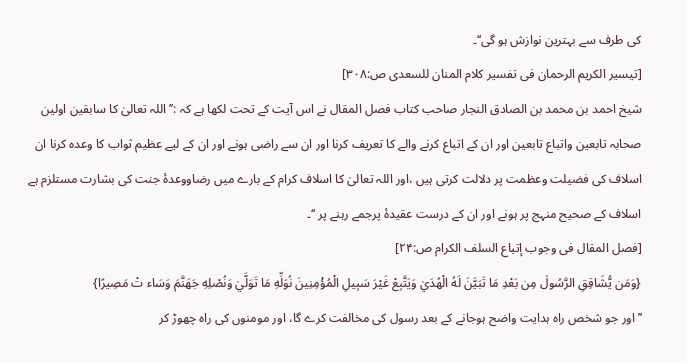کی طرف سے بہترین نوازش ہو گی‘‘۔
[تیسیر الکریم الرحمان فی تفسیر کلام المنان للسعدی ص:۳۰۸]
شیخ احمد بن محمد بن الصادق النجار صاحب کتاب فصل المقال نے اس آیت کے تحت لکھا ہے کہ :’’اللہ تعالیٰ کا سابقین اولین صحابہ تابعین واتباع تابعین اور ان کے اتباع کرنے والے کا تعریف کرنا اور ان سے راضی ہونے اور ان کے لیے عظیم ثواب کا وعدہ کرنا ان اسلاف کی فضیلت وعظمت پر دلالت کرتی ہیں ،اور اللہ تعالیٰ کا اسلاف کرام کے بارے میں رضاووعدۂ جنت کی بشارت مستلزم ہے اسلاف کے صحیح منہج پر ہونے اور ان کے درست عقیدۂ پرجمے رہنے پر ‘‘۔
[فصل المقال فی وجوب إتباع السلف الکرام ص:۲۴]
{وَمَن يُّشَاقِقِ الرَّسُولَ مِن بَعْدِ مَا تَبَيَّنَ لَهُ الْهُدَيٰ وَيَتَّبِعْ غَيْرَ سَبِيلِ الْمُؤْمِنِينَ نُوَلِّهِ مَا تَوَلَّيٰ وَنُصْلِهِ جَهَنَّمَ وَسَاء تْ مَصِيرًا}
’’اور جو شخص راہ ہدایت واضح ہوجانے کے بعد رسول کی مخالفت کرے گا، اور مومنوں کی راہ چھوڑ کر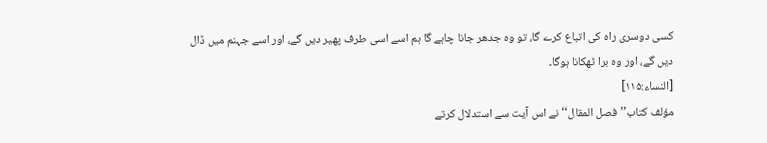کسی دوسری راہ کی اتباع کرے گا، تو وہ جدھر جانا چاہے گا ہم اسے اسی طرف پھیر دیں گے، اور اسے جہنم میں ڈال دیں گے، اور وہ برا ٹھکانا ہوگا۔
[النساء:۱۱۵]
مؤلف کتاب’’فصل المقال‘‘نے اس آیت سے استدلال کرتے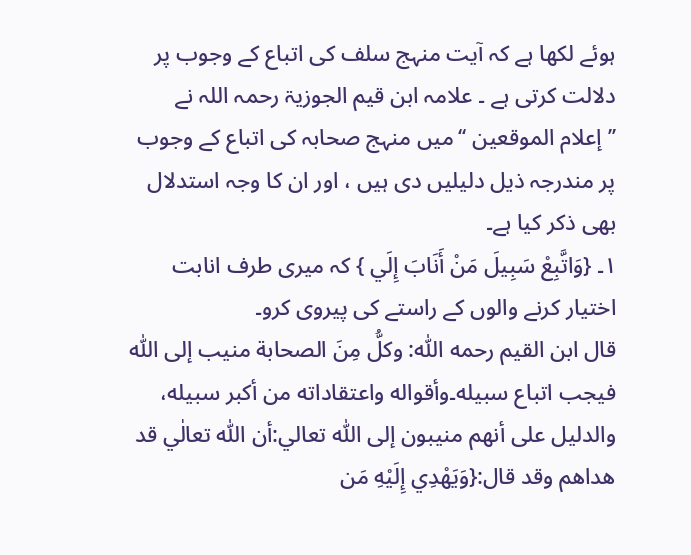ہوئے لکھا ہے کہ آیت منہج سلف کی اتباع کے وجوب پر دلالت کرتی ہے ۔ علامہ ابن قیم الجوزیۃ رحمہ اللہ نے ’’إعلام الموقعین ‘‘میں منہج صحابہ کی اتباع کے وجوب پر مندرجہ ذیل دلیلیں دی ہیں ، اور ان کا وجہ استدلال بھی ذکر کیا ہے۔
۱۔ {وَاتَّبِعْ سَبِيلَ مَنْ أَنَابَ إِلَي } کہ میری طرف انابت اختیار کرنے والوں کے راستے کی پیروی کرو۔
قال ابن القيم رحمه اللّٰه: وكلُّ مِنَ الصحابة منيب إلى اللّٰه فيجب اتباع سبيله۔وأقواله واعتقاداته من أكبر سبيله، والدليل على أنهم منيبون إلى اللّٰه تعالي:أن اللّٰه تعالٰي قد هداهم وقد قال:{وَيَهْدِي إِلَيْهِ مَن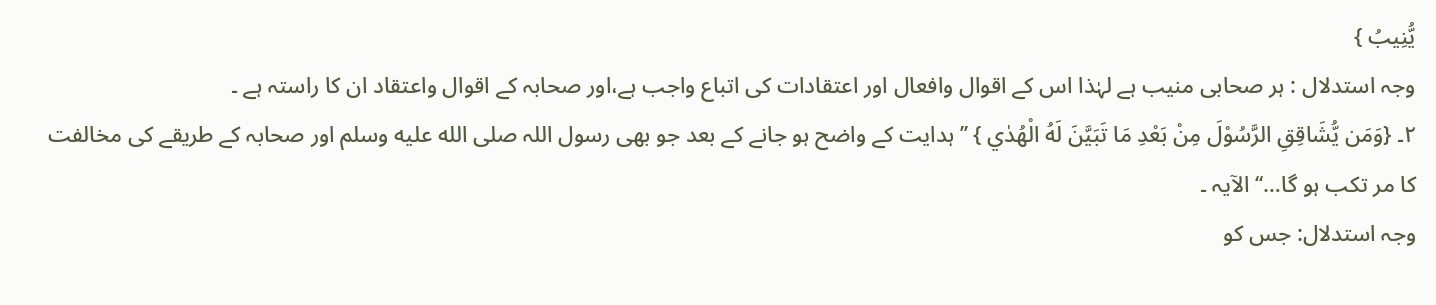يُّنِيبُ }
وجہ استدلال : ہر صحابی منیب ہے لہٰذا اس کے اقوال وافعال اور اعتقادات کی اتباع واجب ہے،اور صحابہ کے اقوال واعتقاد ان کا راستہ ہے ۔
۲۔ {وَمَن يُّشَاقِقِ الرَّسُوْلَ مِنْ بَعْدِ مَا تَبَيَّنَ لَهُ الْهُدٰي } ’’ ہدایت کے واضح ہو جانے کے بعد جو بھی رسول اللہ صلى الله عليه وسلم اور صحابہ کے طریقے کی مخالفت کا مر تکب ہو گا…‘‘ الآیہ ۔
وجہ استدلال: جس کو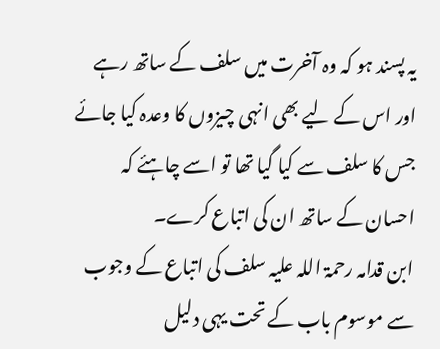یہ پسند ہو کہ وہ آخرت میں سلف کے ساتھ رہے اور اس کے لیے بھی انہی چیزوں کا وعدہ کیا جائے جس کا سلف سے کیا گیا تھا تو اسے چاہئے کہ احسان کے ساتھ ان کی اتباع کرے۔
ابن قدامہ رحمۃ اللہ علیہ سلف کی اتباع کے وجوب سے موسوم باب کے تحت یہی دلیل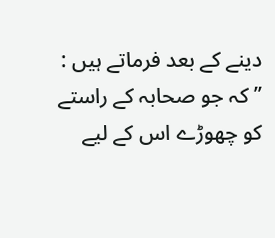دینے کے بعد فرماتے ہیں : ’’کہ جو صحابہ کے راستے کو چھوڑے اس کے لیے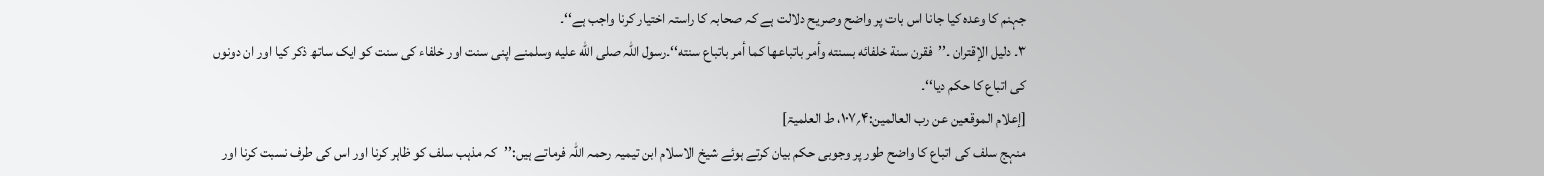جہنم کا وعدہ کیا جانا اس بات پر واضح وصریح دلالت ہے کہ صحابہ کا راستہ اختیار کرنا واجب ہے‘‘۔
۳۔ دلیل الإقتران ۔’’فقرن سنة خلفائه بسنته وأمر باتباعها كما أمر باتباع سنته‘‘۔رسول اللہ صلى الله عليه وسلمنے اپنی سنت اور خلفاء کی سنت کو ایک ساتھ ذکر کیا اور ان دونوں کی اتباع کا حکم دیا‘‘۔
[إعلام الموقعین عن رب العالمین:۴؍۱۰۷، ط العلمیۃ]
منہج سلف کی اتباع کا واضح طور پر وجوبی حکم بیان کرتے ہوئے شیخ الاسلام ابن تیمیہ رحمہ اللہ فرماتے ہیں:’’کہ مذہب سلف کو ظاہر کرنا اور اس کی طرف نسبت کرنا اور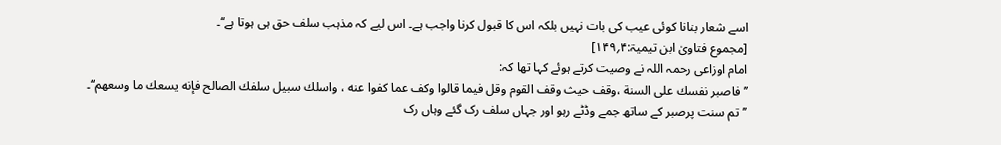اسے شعار بنانا کوئی عیب کی بات نہیں بلکہ اس کا قبول کرنا واجب ہے۔ اس لیے کہ مذہب سلف حق ہی ہوتا ہے‘‘۔
[مجموع فتاویٰ ابن تیمیۃ:۴؍۱۴۹]
امام اوزاعی رحمہ اللہ نے وصیت کرتے ہوئے کہا تھا کہ:
’’فاصبر نفسك على السنة ،وقف حيث وقف القوم وقل فيما قالوا وكف عما كفوا عنه ، واسلك سبيل سلفك الصالح فإنه يسعك ما وسعهم‘‘۔
’’تم سنت پرصبر کے ساتھ جمے وڈٹے رہو اور جہاں سلف رک گئے وہاں رک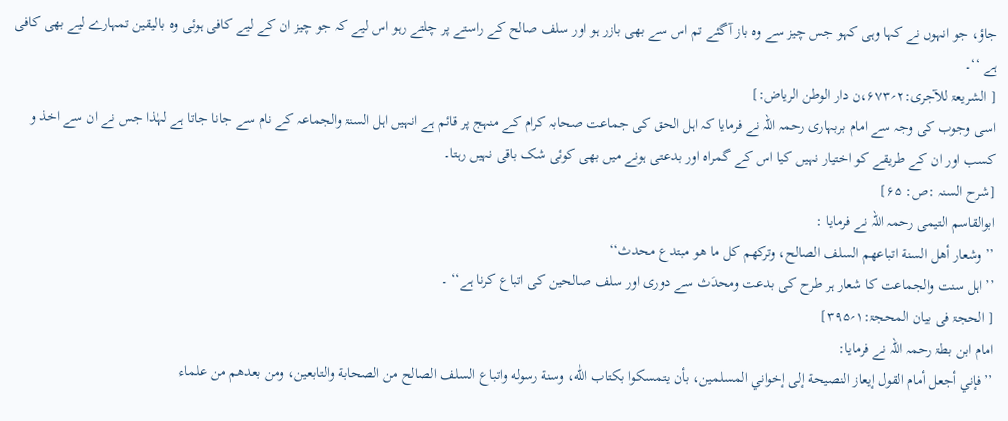جاؤ، جو انہوں نے کہا وہی کہو جس چیز سے وہ باز آگئے تم اس سے بھی بازر ہو اور سلف صالح کے راستے پر چلتے رہو اس لیے کہ جو چیز ان کے لیے کافی ہوئی وہ بالیقین تمہارے لیے بھی کافی ہے ‘‘۔
[ الشریعۃ للآجری:۲؍۶۷۳،ن دار الوطن الریاض:]
اسی وجوب کی وجہ سے امام بربہاری رحمہ اللہ نے فرمایا کہ اہل الحق کی جماعت صحابہ کرام کے منہج پر قائم ہے انہیں اہل السنۃ والجماعہ کے نام سے جانا جاتا ہے لہٰذا جس نے ان سے اخذ و کسب اور ان کے طریقے کو اختیار نہیں کیا اس کے گمراہ اور بدعتی ہونے میں بھی کوئی شک باقی نہیں رہتا۔
[شرح السنہ :ص: ۶۵]
ابوالقاسم التیمی رحمہ اللہ نے فرمایا :
’’وشعار أهل السنة اتباعهم السلف الصالح، وتركهم كل ما هو مبتدع محدث‘‘
’’اہل سنت والجماعت کا شعار ہر طرح کی بدعت ومحدَث سے دوری اور سلف صالحین کی اتباع کرنا ہے‘‘ ۔
[ الحجۃ فی بیان المحجۃ:۱؍۳۹۵]
امام ابن بطۃ رحمہ اللہ نے فرمایا:
’’فإني أجعل أمام القول إيعاز النصيحة إلى إخواني المسلمين، بأن يتمسكوا بكتاب اللّٰه، وسنة رسوله واتباع السلف الصالح من الصحابة والتابعين، ومن بعدهم من علماء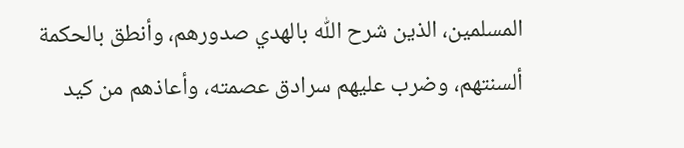المسلمين، الذين شرح اللّٰه بالهدي صدورهم، وأنطق بالحكمة ألسنتهم، وضرب عليهم سرادق عصمته، وأعاذهم من كيد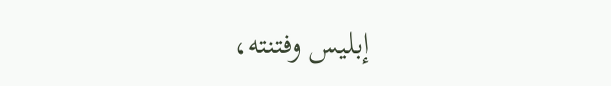إبليس وفتنته،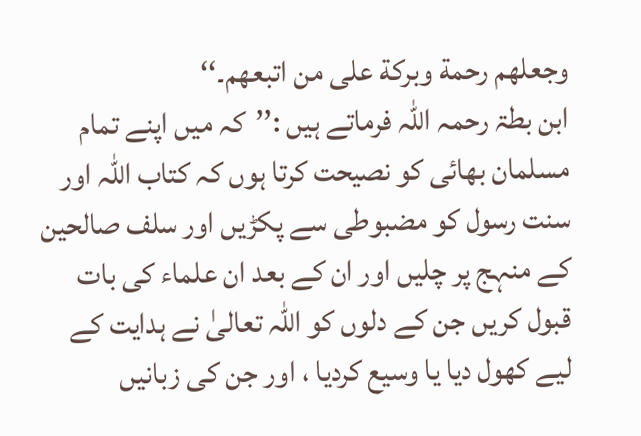وجعلهم رحمة وبركة على من اتبعهم۔‘‘
ابن بطۃ رحمہ اللہ فرماتے ہیں :’’کہ میں اپنے تمام مسلمان بھائی کو نصیحت کرتا ہوں کہ کتاب اللہ اور سنت رسول کو مضبوطی سے پکڑیں اور سلف صالحین کے منہج پر چلیں اور ان کے بعد ان علماء کی بات قبول کریں جن کے دلوں کو اللہ تعالیٰ نے ہدایت کے لیے کھول دیا یا وسیع کردیا ، اور جن کی زبانیں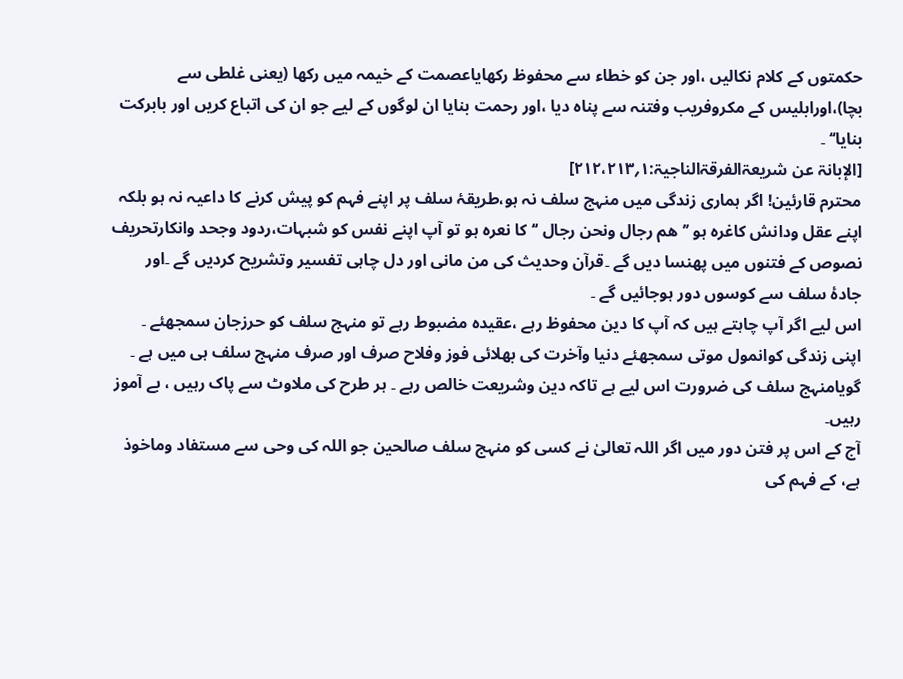حکمتوں کے کلام نکالیں ،اور جن کو خطاء سے محفوظ رکھایاعصمت کے خیمہ میں رکھا (یعنی غلطی سے بچا)،اورابلیس کے مکروفریب وفتنہ سے پناہ دیا ،اور رحمت بنایا ان لوگوں کے لیے جو ان کی اتباع کریں اور بابرکت بنایا‘‘ ۔
[الإبانۃ عن شریعۃالفرقۃالناجیۃ:۱؍۲۱۲،۲۱۳]
محترم قارئین! اگر ہماری زندگی میں منہج سلف نہ ہو،طریقۂ سلف پر اپنے فہم کو پیش کرنے کا داعیہ نہ ہو بلکہ اپنے عقل ودانش کاغرہ ہو ’’ھم رجال ونحن رجال ‘‘کا نعرہ ہو تو آپ اپنے نفس کو شبہات،ردود وجحد وانکارتحریف نصوص کے فتنوں میں پھنسا دیں گے ۔قرآن وحدیث کی من مانی اور دل چاہی تفسیر وتشریح کردیں گے ۔اور جادۂ سلف سے کوسوں دور ہوجائیں گے ۔
اس لیے اگر آپ چاہتے ہیں کہ آپ کا دین محفوظ رہے ،عقیدہ مضبوط رہے تو منہج سلف کو حرزجان سمجھئے ۔ اپنی زندگی کوانمول موتی سمجھئے دنیا وآخرت کی بھلائی فوز وفلاح صرف اور صرف منہج سلف ہی میں ہے ۔ گویامنہج سلف کی ضرورت اس لیے ہے تاکہ دین وشریعت خالص رہے ۔ ہر طرح کی ملاوٹ سے پاک رہیں ، بے آموز رہیں۔
آج کے اس پر فتن دور میں اگر اللہ تعالیٰ نے کسی کو منہج سلف صالحین جو اللہ کی وحی سے مستفاد وماخوذ ہے، کے فہم کی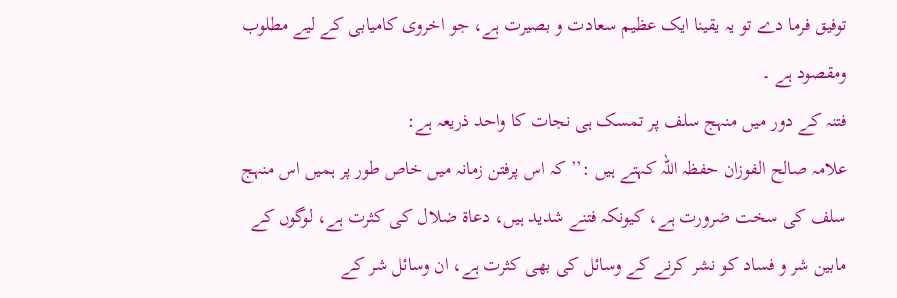توفیق فرما دے تو یہ یقینا ایک عظیم سعادت و بصیرت ہے، جو اخروی کامیابی کے لیے مطلوب ومقصود ہے ۔
فتنہ کے دور میں منہج سلف پر تمسک ہی نجات کا واحد ذریعہ ہے:
علامہ صالح الفوزان حفظہ اللہ کہتے ہیں :’’کہ اس پرفتن زمانہ میں خاص طور پر ہمیں اس منہج سلف کی سخت ضرورت ہے، کیونکہ فتنے شدید ہیں، دعاۃ ضلال کی کثرت ہے، لوگوں کے مابین شر و فساد کو نشر کرنے کے وسائل کی بھی کثرت ہے، ان وسائل شر کے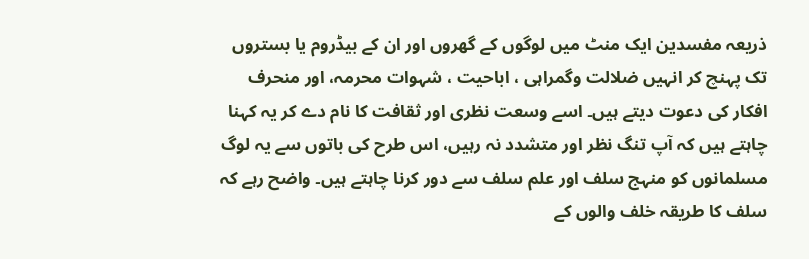ذریعہ مفسدین ایک منٹ میں لوگوں کے گھروں اور ان کے بیڈروم یا بستروں تک پہنچ کر انہیں ضلالت وگمراہی ، اباحیت ، شہوات محرمہ، اور منحرف افکار کی دعوت دیتے ہیں۔ اسے وسعت نظری اور ثقافت کا نام دے کر یہ کہنا چاہتے ہیں کہ آپ تنگ نظر اور متشدد نہ رہیں، اس طرح کی باتوں سے یہ لوگ مسلمانوں کو منہج سلف اور علم سلف سے دور کرنا چاہتے ہیں۔ واضح رہے کہ سلف کا طریقہ خلف والوں کے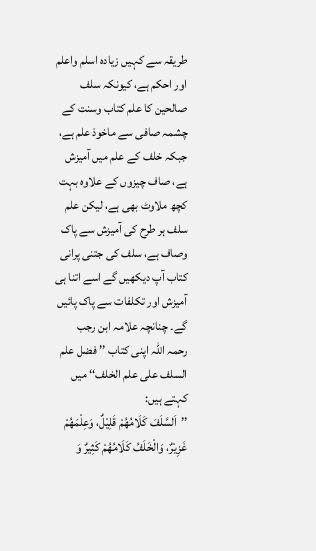طریقہ سے کہیں زیادہ اسلم واعلم اور احکم ہے، کیونکہ سلف صالحین کا علم کتاب وسنت کے چشمہ صافی سے ماخوذ علم ہے، جبکہ خلف کے علم میں آمیزش ہے، صاف چیزوں کے علاوہ بہت کچھ ملاوٹ بھی ہے، لیکن علم سلف ہر طرح کی آمیزش سے پاک وصاف ہے، سلف کی جتنی پرانی کتاب آپ دیکھیں گے اسے اتنا ہی آمیزش اور تکلفات سے پاک پائیں گے۔ چنانچہ علامہ ابن رجب رحمہ اللہ اپنی کتاب ’’ فضل علم السلف على علم الخلف‘‘ میں کہتے ہیں:
’’اَلسَّلَفَ كَلَامُهُمْ قَلِيْلٌ، وَعِلْمَهُمْ غَزِيْرٌ، وَالْخَلَفُ كَلَامُهُمْ كَثِيرٌ وَ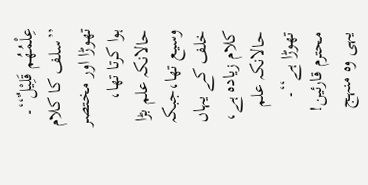عِلْمُهُم قَلِيْلٌ‘‘۔
’’سلف کا کلام تھوڑا اور مختصر ہوا کرتا تھا، حالانکہ علم بڑا وسیع تھا،جبکہ خلف کے یہاں کلام زیادہ ہے، حالانکہ علم تھوڑا ہے‘‘۔
محترم قارئین! یہی وہ منہج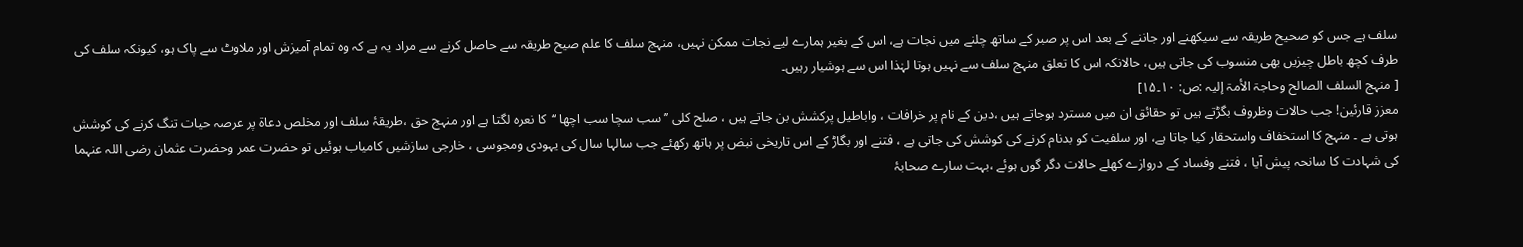سلف ہے جس کو صحیح طریقہ سے سیکھنے اور جاننے کے بعد اس پر صبر کے ساتھ چلنے میں نجات ہے، اس کے بغیر ہمارے لیے نجات ممکن نہیں، منہج سلف کا علم صیح طریقہ سے حاصل کرنے سے مراد یہ ہے کہ وہ تمام آمیزش اور ملاوٹ سے پاک ہو، کیونکہ سلف کی طرف کچھ باطل چیزیں بھی منسوب کی جاتی ہیں، حالانکہ اس کا تعلق منہج سلف سے نہیں ہوتا لہٰذا اس سے ہوشیار رہیں۔
[ منہج السلف الصالح وحاجۃ الأمۃ إلیہ :ص: ۱۰۔۱۵]
معزز قارئین! جب حالات وظروف بگڑتے ہیں تو حقائق ان میں مسترد ہوجاتے ہیں ،دین کے نام پر خرافات ، واباطیل پرکشش بن جاتے ہیں ، صلح کلی ’’سب سچا سب اچھا ‘‘کا نعرہ لگتا ہے اور منہج حق ،طریقۂ سلف اور مخلص دعاۃ پر عرصہ حیات تنگ کرنے کی کوشش ہوتی ہے ۔ منہج کا استخفاف واستحقار کیا جاتا ہے، اور سلفیت کو بدنام کرنے کی کوشش کی جاتی ہے ، فتنے اور بگاڑ کے اس تاریخی نبض پر ہاتھ رکھئے جب سالہا سال کی یہودی ومجوسی ، خارجی سازشیں کامیاب ہوئیں تو حضرت عمر وحضرت عثمان رضی اللہ عنہما کی شہادت کا سانحہ پیش آیا ، فتنے وفساد کے دروازے کھلے حالات دگر گوں ہوئے ،بہت سارے صحابۂ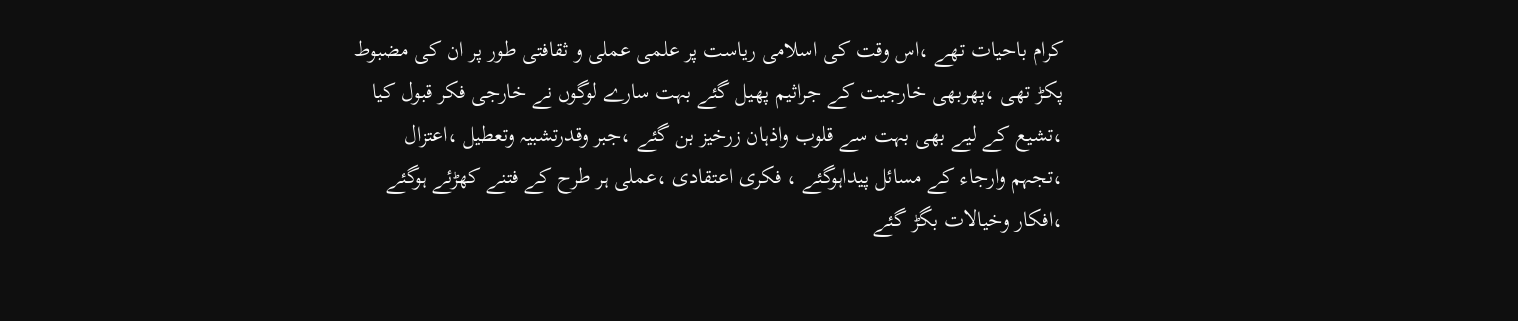کرام باحیات تھے ،اس وقت کی اسلامی ریاست پر علمی عملی و ثقافتی طور پر ان کی مضبوط پکڑ تھی ،پھربھی خارجیت کے جراثیم پھیل گئے بہت سارے لوگوں نے خارجی فکر قبول کیا ،تشیع کے لیے بھی بہت سے قلوب واذہان زرخیز بن گئے ،جبر وقدرتشبیہ وتعطیل ،اعتزال ،تجہم وارجاء کے مسائل پیداہوگئے ، فکری اعتقادی ،عملی ہر طرح کے فتنے کھڑئے ہوگئے ،افکار وخیالات بگڑ گئے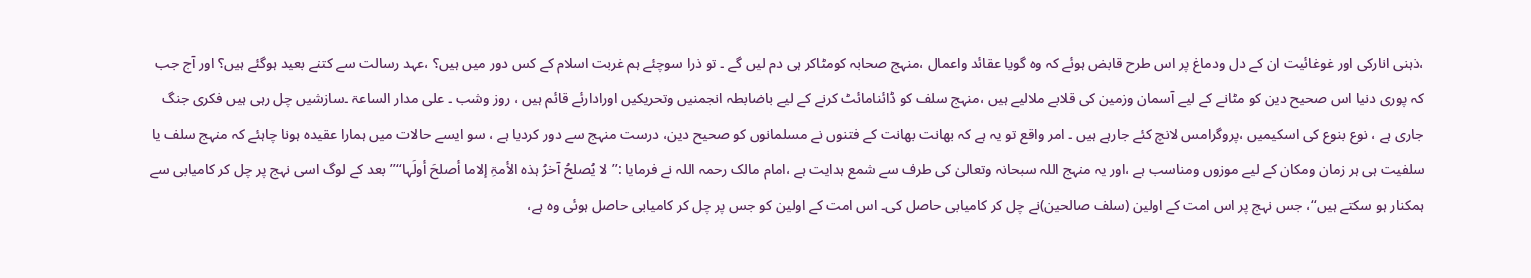،ذہنی انارکی اور غوغائیت ان کے دل ودماغ پر اس طرح قابض ہوئے کہ وہ گویا عقائد واعمال ،منہج صحابہ کومٹاکر ہی دم لیں گے ۔ تو ذرا سوچئے ہم غربت اسلام کے کس دور میں ہیں؟ ،عہد رسالت سے کتنے بعید ہوگئے ہیں؟ اور آج جب کہ پوری دنیا اس صحیح دین کو مٹانے کے لیے آسمان وزمین کی قلابے ملالیے ہیں ،منہج سلف کو ڈائنامائٹ کرنے کے لیے باضابطہ انجمنیں وتحریکیں اورادارئے قائم ہیں ، روز وشب ۔ علی مدار الساعۃ ۔سازشیں چل رہی ہیں فکری جنگ جاری ہے ، نوع بنوع کی اسکیمیں ،پروگرامس لانچ کئے جارہے ہیں ۔ امر واقع تو یہ ہے کہ بھانت بھانت کے فتنوں نے مسلمانوں کو صحیح دین، درست منہج سے دور کردیا ہے ، سو ایسے حالات میں ہمارا عقیدہ ہونا چاہئے کہ منہج سلف یا سلفیت ہی ہر زمان ومکان کے لیے موزوں ومناسب ہے ،اور یہ منہج اللہ سبحانہ وتعالیٰ کی طرف سے شمع ہدایت ہے ،امام مالک رحمہ اللہ نے فرمایا :’’لا یُصلحُ آخرُ ہذہ الأمۃِ إلاما أصلحَ أولَہا‘‘’’بعد کے لوگ اسی نہج پر چل کر کامیابی سے ہمکنار ہو سکتے ہیں‘‘، جس نہج پر اس امت کے اولین (سلف صالحین)نے چل کر کامیابی حاصل کی۔ اس امت کے اولین کو جس پر چل کر کامیابی حاصل ہوئی وہ ہے،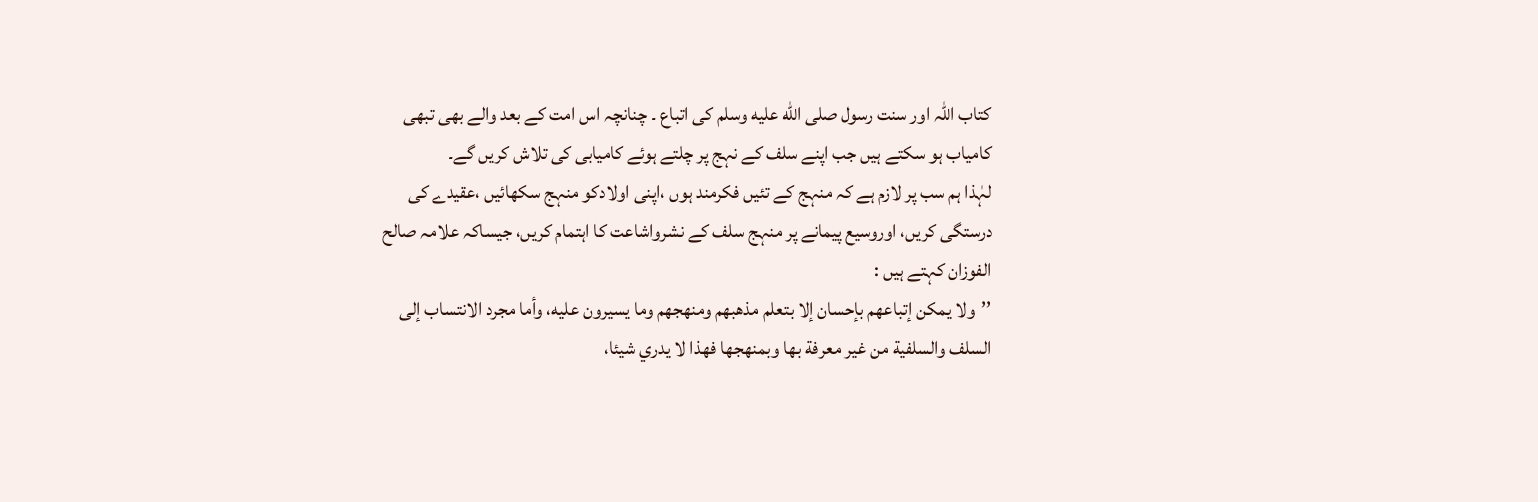کتاب اللہ اور سنت رسول صلى الله عليه وسلم کی اتباع ۔ چنانچہ اس امت کے بعد والے بھی تبھی کامیاب ہو سکتے ہیں جب اپنے سلف کے نہج پر چلتے ہوئے کامیابی کی تلاش کریں گے۔
لہٰذا ہم سب پر لازم ہے کہ منہج کے تئیں فکرمند ہوں ،اپنی اولادکو منہج سکھائیں ،عقیدے کی درستگی کریں، اوروسیع پیمانے پر منہج سلف کے نشرواشاعت کا اہتمام کریں، جیساکہ علامہ صالح الفوزان کہتے ہیں :
’’ولا يمكن إتباعهم بإحسان إلا بتعلم مذهبهم ومنهجهم وما يسيرون عليه، وأما مجرد الانتساب إلى السلف والسلفية من غير معرفة بها وبمنهجها فهذا لا يدري شيئا،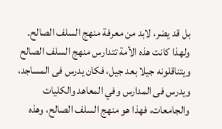بل قد يضر، لابد من معرفة منهج السلف الصالح۔
ولهذا كانت هذه الأمة تتدارس منهج السلف الصالح ويتناقلونه جيلا بعد جيل، فكان يدرس فى المساجد، ويدرس فى المدارس وفي المعاهد والكليات والجامعات، فهذا هو منهج السلف الصالح، وهذه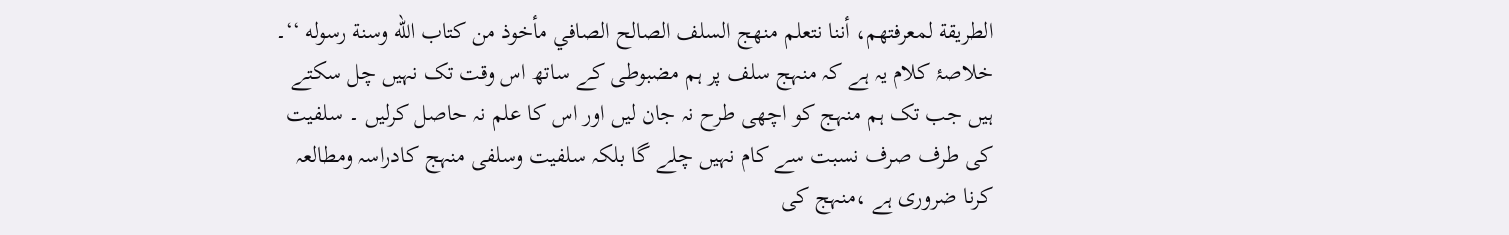الطريقة لمعرفتهم، أننا نتعلم منهج السلف الصالح الصافي مأخوذ من كتاب الله وسنة رسوله ‘‘۔
خلاصۂ کلام یہ ہے کہ منہج سلف پر ہم مضبوطی کے ساتھ اس وقت تک نہیں چل سکتے ہیں جب تک ہم منہج کو اچھی طرح نہ جان لیں اور اس کا علم نہ حاصل کرلیں ۔ سلفیت کی طرف صرف نسبت سے کام نہیں چلے گا بلکہ سلفیت وسلفی منہج کادراسہ ومطالعہ کرنا ضروری ہے ،منہج کی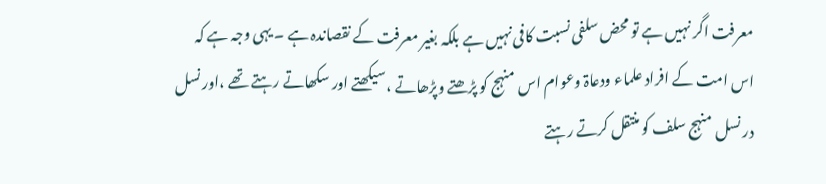معرفت اگر نہیں ہے تو محض سلفی نسبت کافی نہیں ہے بلکہ بغیر معرفت کے نقصاندہ ہے ۔ یہی وجہ ہے کہ اس امت کے افراد علماء ودعاۃ وعوام اس منہج کو پڑھتے وپڑھاتے ،سیکھتے اور سکھاتے رہتے تھے ،اور نسل در نسل منہج سلف کو منتقل کرتے رہتے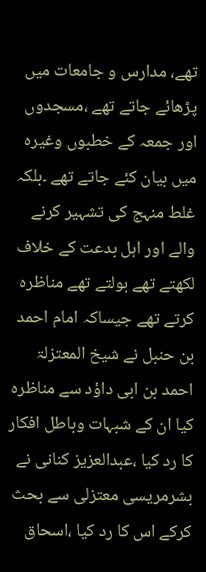تھے، مدارس و جامعات میں پڑھائے جاتے تھے ،مسجدوں اور جمعہ کے خطبوں وغیرہ میں بیان کئے جاتے تھے ۔بلکہ غلط منہج کی تشہیر کرنے والے اور اہل بدعت کے خلاف لکھتے تھے بولتے تھے مناظرہ کرتے تھے جیساکہ امام احمد بن حنبل نے شیخ المعتزلۃ احمد بن ابی داؤد سے مناظرہ کیا ان کے شبہات وباطل افکار کا رد کیا ،عبدالعزیز کنانی نے بشرمریسی معتزلی سے بحث کرکے اس کا رد کیا ،اسحاق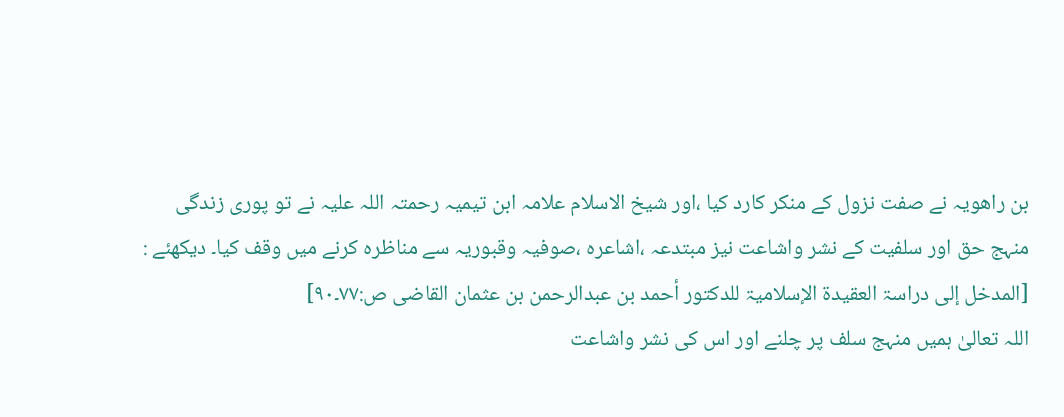بن راھویہ نے صفت نزول کے منکر کارد کیا ،اور شیخ الاسلام علامہ ابن تیمیہ رحمتہ اللہ علیہ نے تو پوری زندگی منہج حق اور سلفیت کے نشر واشاعت نیز مبتدعہ ،اشاعرہ ،صوفیہ وقبوریہ سے مناظرہ کرنے میں وقف کیا۔ دیکھئے :
[المدخل إلی دراسۃ العقیدۃ الإسلامیۃ للدکتور أحمد بن عبدالرحمن بن عثمان القاضی ص:۷۷۔۹۰]
اللہ تعالیٰ ہمیں منہج سلف پر چلنے اور اس کی نشر واشاعت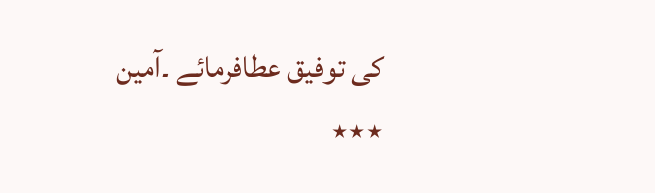کی توفیق عطافرمائے ۔آمین
٭٭٭